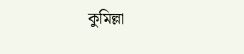কুমিল্লা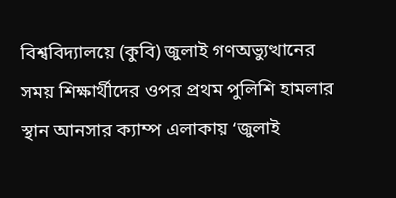বিশ্ববিদ্যালয়ে (কুবি) জুলাই গণঅভ্যুত্থানের সময় শিক্ষার্থীদের ওপর প্রথম পুলিশি হামলার স্থান আনসার ক্যাম্প এলাকায় ‘জুলাই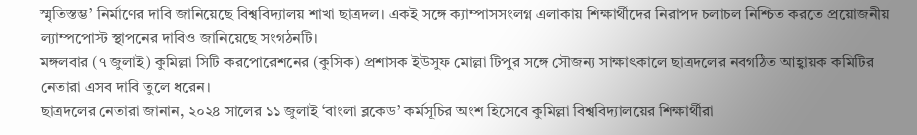স্মৃতিস্তম্ভ’ নির্মাণের দাবি জানিয়েছে বিশ্ববিদ্যালয় শাখা ছাত্রদল। একই সঙ্গে ক্যাম্পাসসংলগ্ন এলাকায় শিক্ষার্থীদের নিরাপদ চলাচল নিশ্চিত করতে প্রয়োজনীয় ল্যাম্পপোস্ট স্থাপনের দাবিও জানিয়েছে সংগঠনটি।
মঙ্গলবার (৭ জুলাই) কুমিল্লা সিটি করপোরেশনের (কুসিক) প্রশাসক ইউসুফ মোল্লা টিপুর সঙ্গে সৌজন্য সাক্ষাৎকালে ছাত্রদলের নবগঠিত আহ্বায়ক কমিটির নেতারা এসব দাবি তুলে ধরেন।
ছাত্রদলের নেতারা জানান, ২০২৪ সালের ১১ জুলাই ‘বাংলা ব্লকেড’ কর্মসূচির অংশ হিসেবে কুমিল্লা বিশ্ববিদ্যালয়ের শিক্ষার্থীরা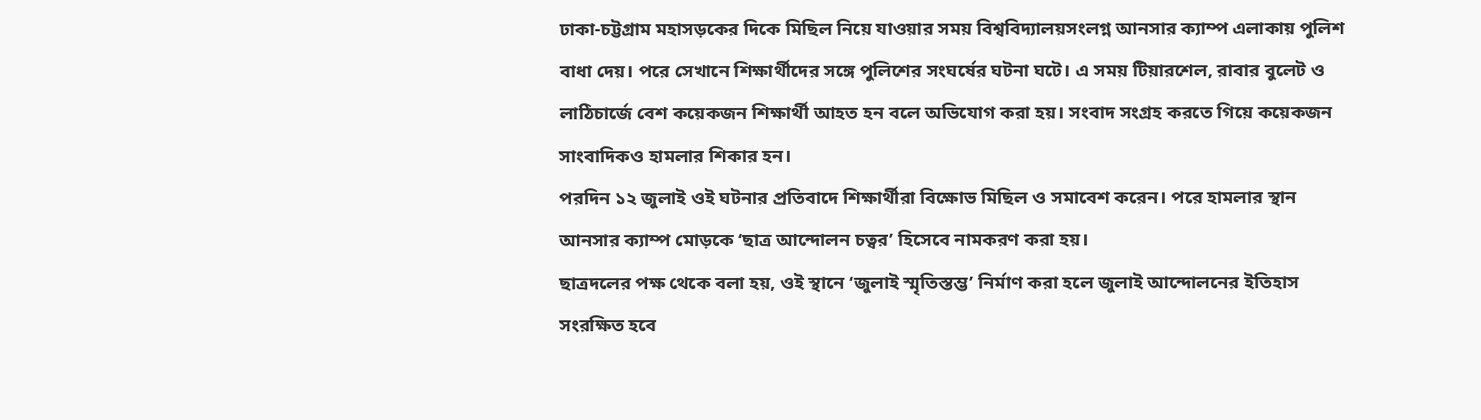ঢাকা-চট্টগ্রাম মহাসড়কের দিকে মিছিল নিয়ে যাওয়ার সময় বিশ্ববিদ্যালয়সংলগ্ন আনসার ক্যাম্প এলাকায় পুলিশ বাধা দেয়। পরে সেখানে শিক্ষার্থীদের সঙ্গে পুলিশের সংঘর্ষের ঘটনা ঘটে। এ সময় টিয়ারশেল, রাবার বুলেট ও লাঠিচার্জে বেশ কয়েকজন শিক্ষার্থী আহত হন বলে অভিযোগ করা হয়। সংবাদ সংগ্রহ করতে গিয়ে কয়েকজন সাংবাদিকও হামলার শিকার হন।
পরদিন ১২ জুলাই ওই ঘটনার প্রতিবাদে শিক্ষার্থীরা বিক্ষোভ মিছিল ও সমাবেশ করেন। পরে হামলার স্থান আনসার ক্যাম্প মোড়কে ‘ছাত্র আন্দোলন চত্বর’ হিসেবে নামকরণ করা হয়।
ছাত্রদলের পক্ষ থেকে বলা হয়, ওই স্থানে ‘জুলাই স্মৃতিস্তম্ভ’ নির্মাণ করা হলে জুলাই আন্দোলনের ইতিহাস সংরক্ষিত হবে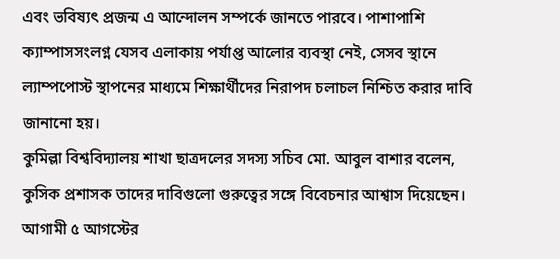এবং ভবিষ্যৎ প্রজন্ম এ আন্দোলন সম্পর্কে জানতে পারবে। পাশাপাশি ক্যাম্পাসসংলগ্ন যেসব এলাকায় পর্যাপ্ত আলোর ব্যবস্থা নেই, সেসব স্থানে ল্যাম্পপোস্ট স্থাপনের মাধ্যমে শিক্ষার্থীদের নিরাপদ চলাচল নিশ্চিত করার দাবি জানানো হয়।
কুমিল্লা বিশ্ববিদ্যালয় শাখা ছাত্রদলের সদস্য সচিব মো. আবুল বাশার বলেন, কুসিক প্রশাসক তাদের দাবিগুলো গুরুত্বের সঙ্গে বিবেচনার আশ্বাস দিয়েছেন। আগামী ৫ আগস্টের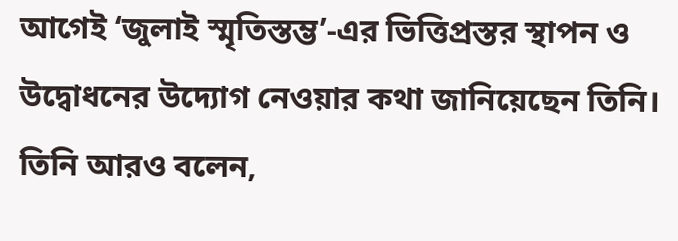আগেই ‘জুলাই স্মৃতিস্তম্ভ’-এর ভিত্তিপ্রস্তর স্থাপন ও উদ্বোধনের উদ্যোগ নেওয়ার কথা জানিয়েছেন তিনি।
তিনি আরও বলেন,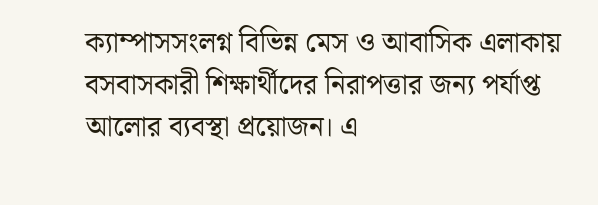ক্যাম্পাসসংলগ্ন বিভিন্ন মেস ও আবাসিক এলাকায় বসবাসকারী শিক্ষার্থীদের নিরাপত্তার জন্য পর্যাপ্ত আলোর ব্যবস্থা প্রয়োজন। এ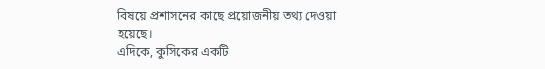বিষয়ে প্রশাসনের কাছে প্রয়োজনীয় তথ্য দেওয়া হয়েছে।
এদিকে, কুসিকের একটি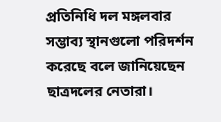প্রতিনিধি দল মঙ্গলবার সম্ভাব্য স্থানগুলো পরিদর্শন করেছে বলে জানিয়েছেন ছাত্রদলের নেতারা।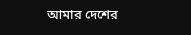আমার দেশের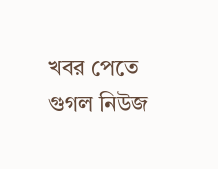খবর পেতে গুগল নিউজ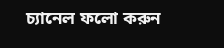চ্যানেল ফলো করুন